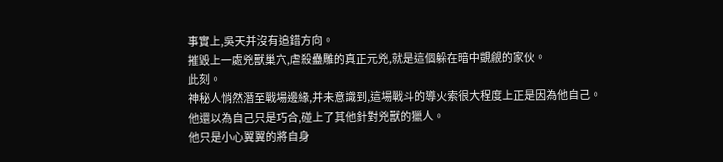事實上,吳天并沒有追錯方向。
摧毀上一處兇獸巢穴,虐殺蠱雕的真正元兇,就是這個躲在暗中覬覦的家伙。
此刻。
神秘人悄然潛至戰場邊緣,并未意識到,這場戰斗的導火索很大程度上正是因為他自己。
他還以為自己只是巧合,碰上了其他針對兇獸的獵人。
他只是小心翼翼的將自身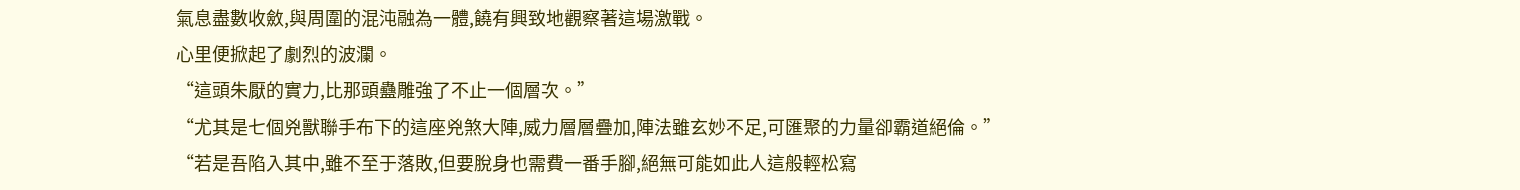氣息盡數收斂,與周圍的混沌融為一體,饒有興致地觀察著這場激戰。
心里便掀起了劇烈的波瀾。
“這頭朱厭的實力,比那頭蠱雕強了不止一個層次。”
“尤其是七個兇獸聯手布下的這座兇煞大陣,威力層層疊加,陣法雖玄妙不足,可匯聚的力量卻霸道絕倫。”
“若是吾陷入其中,雖不至于落敗,但要脫身也需費一番手腳,絕無可能如此人這般輕松寫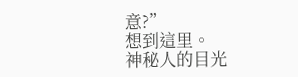意?”
想到這里。
神秘人的目光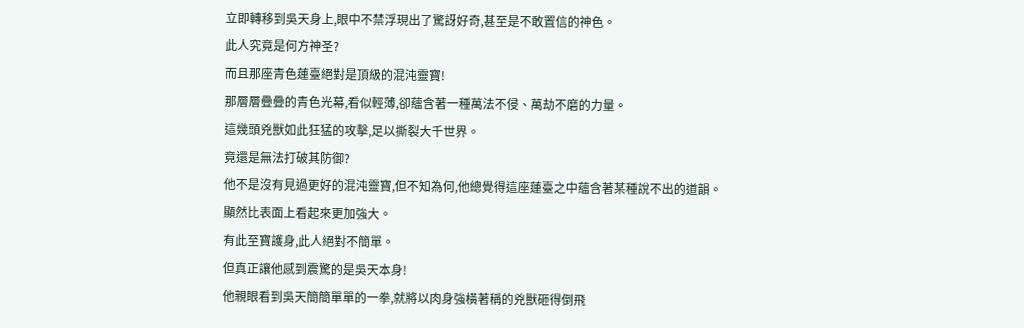立即轉移到吳天身上,眼中不禁浮現出了驚訝好奇,甚至是不敢置信的神色。
此人究竟是何方神圣?
而且那座青色蓮臺絕對是頂級的混沌靈寶!
那層層疊疊的青色光幕,看似輕薄,卻蘊含著一種萬法不侵、萬劫不磨的力量。
這幾頭兇獸如此狂猛的攻擊,足以撕裂大千世界。
竟還是無法打破其防御?
他不是沒有見過更好的混沌靈寶,但不知為何,他總覺得這座蓮臺之中蘊含著某種說不出的道韻。
顯然比表面上看起來更加強大。
有此至寶護身,此人絕對不簡單。
但真正讓他感到震驚的是吳天本身!
他親眼看到吳天簡簡單單的一拳,就將以肉身強橫著稱的兇獸砸得倒飛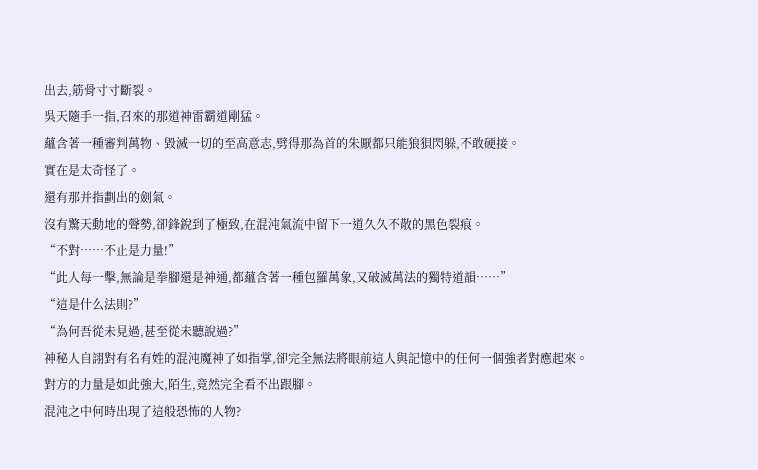出去,筋骨寸寸斷裂。
吳天隨手一指,召來的那道神雷霸道剛猛。
蘊含著一種審判萬物、毀滅一切的至高意志,劈得那為首的朱厭都只能狼狽閃躲,不敢硬接。
實在是太奇怪了。
還有那并指劃出的劍氣。
沒有驚天動地的聲勢,卻鋒銳到了極致,在混沌氣流中留下一道久久不散的黑色裂痕。
“不對……不止是力量!”
“此人每一擊,無論是拳腳還是神通,都蘊含著一種包羅萬象,又破滅萬法的獨特道韻……”
“這是什么法則?”
“為何吾從未見過,甚至從未聽說過?”
神秘人自詡對有名有姓的混沌魔神了如指掌,卻完全無法將眼前這人與記憶中的任何一個強者對應起來。
對方的力量是如此強大,陌生,竟然完全看不出跟腳。
混沌之中何時出現了這般恐怖的人物?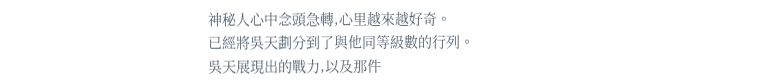神秘人心中念頭急轉,心里越來越好奇。
已經將吳天劃分到了與他同等級數的行列。
吳天展現出的戰力,以及那件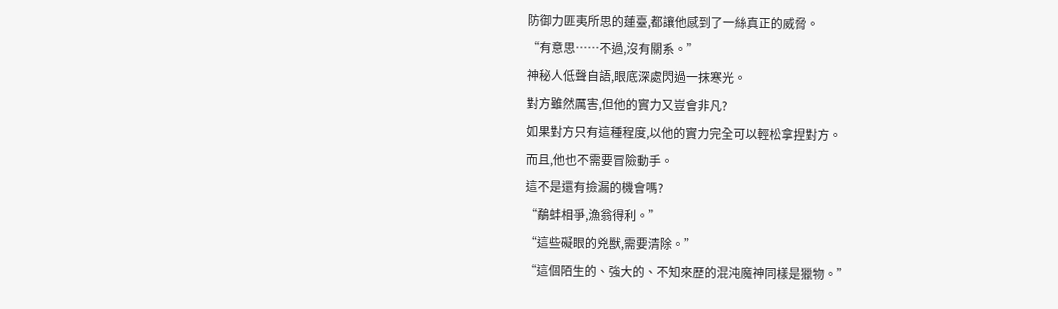防御力匪夷所思的蓮臺,都讓他感到了一絲真正的威脅。
“有意思……不過,沒有關系。”
神秘人低聲自語,眼底深處閃過一抹寒光。
對方雖然厲害,但他的實力又豈會非凡?
如果對方只有這種程度,以他的實力完全可以輕松拿捏對方。
而且,他也不需要冒險動手。
這不是還有撿漏的機會嗎?
“鷸蚌相爭,漁翁得利。”
“這些礙眼的兇獸,需要清除。”
“這個陌生的、強大的、不知來歷的混沌魔神同樣是獵物。”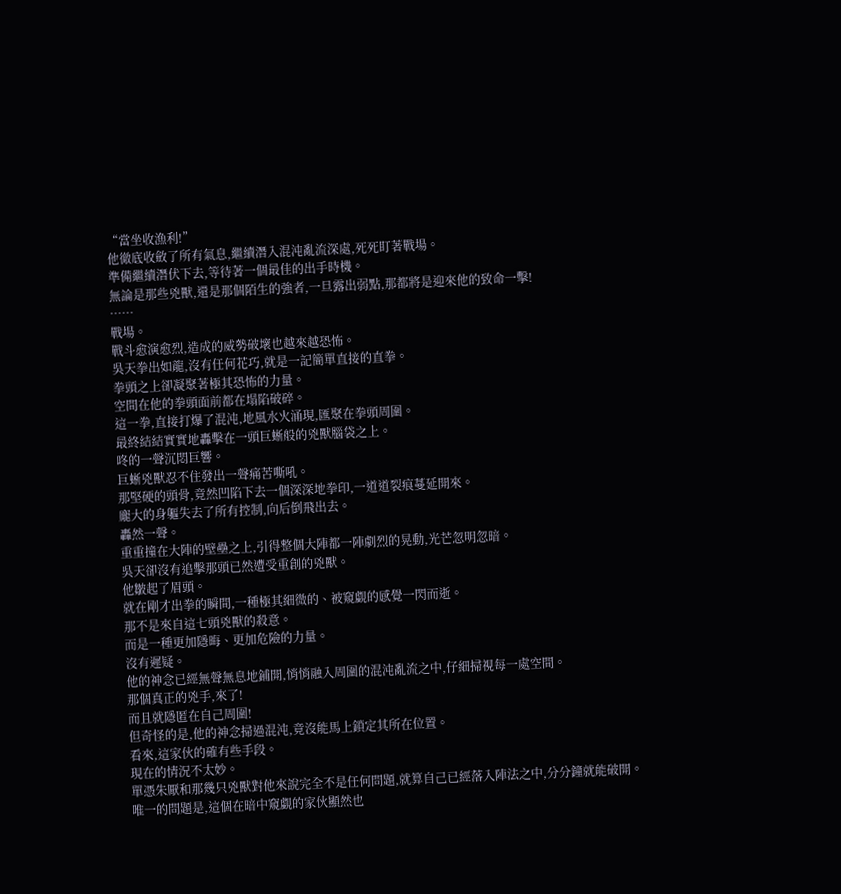“當坐收漁利!”
他徹底收斂了所有氣息,繼續潛入混沌亂流深處,死死盯著戰場。
準備繼續潛伏下去,等待著一個最佳的出手時機。
無論是那些兇獸,還是那個陌生的強者,一旦露出弱點,那都將是迎來他的致命一擊!
……
戰場。
戰斗愈演愈烈,造成的威勢破壞也越來越恐怖。
吳天拳出如龍,沒有任何花巧,就是一記簡單直接的直拳。
拳頭之上卻凝聚著極其恐怖的力量。
空間在他的拳頭面前都在塌陷破碎。
這一拳,直接打爆了混沌,地風水火涌現,匯聚在拳頭周圍。
最終結結實實地轟擊在一頭巨蜥般的兇獸腦袋之上。
咚的一聲沉悶巨響。
巨蜥兇獸忍不住發出一聲痛苦嘶吼。
那堅硬的頭骨,竟然凹陷下去一個深深地拳印,一道道裂痕蔓延開來。
龐大的身軀失去了所有控制,向后倒飛出去。
轟然一聲。
重重撞在大陣的壁壘之上,引得整個大陣都一陣劇烈的晃動,光芒忽明忽暗。
吳天卻沒有追擊那頭已然遭受重創的兇獸。
他皺起了眉頭。
就在剛才出拳的瞬間,一種極其細微的、被窺覷的感覺一閃而逝。
那不是來自這七頭兇獸的殺意。
而是一種更加隱晦、更加危險的力量。
沒有遲疑。
他的神念已經無聲無息地鋪開,悄悄融入周圍的混沌亂流之中,仔細掃視每一處空間。
那個真正的兇手,來了!
而且就隱匿在自己周圍!
但奇怪的是,他的神念掃過混沌,竟沒能馬上鎖定其所在位置。
看來,這家伙的確有些手段。
現在的情況不太妙。
單憑朱厭和那幾只兇獸對他來說完全不是任何問題,就算自己已經落入陣法之中,分分鐘就能破開。
唯一的問題是,這個在暗中窺覷的家伙顯然也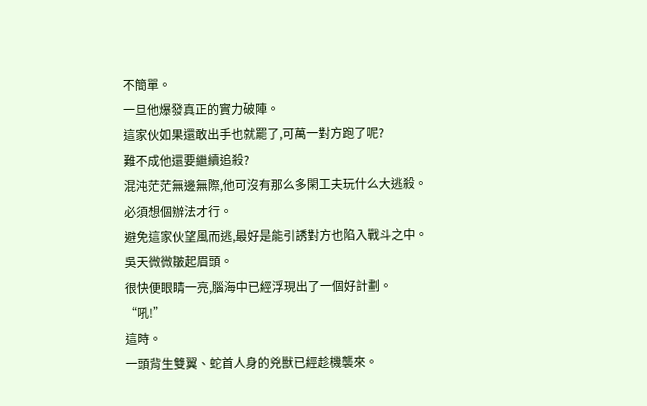不簡單。
一旦他爆發真正的實力破陣。
這家伙如果還敢出手也就罷了,可萬一對方跑了呢?
難不成他還要繼續追殺?
混沌茫茫無邊無際,他可沒有那么多閑工夫玩什么大逃殺。
必須想個辦法才行。
避免這家伙望風而逃,最好是能引誘對方也陷入戰斗之中。
吳天微微皺起眉頭。
很快便眼睛一亮,腦海中已經浮現出了一個好計劃。
“吼!”
這時。
一頭背生雙翼、蛇首人身的兇獸已經趁機襲來。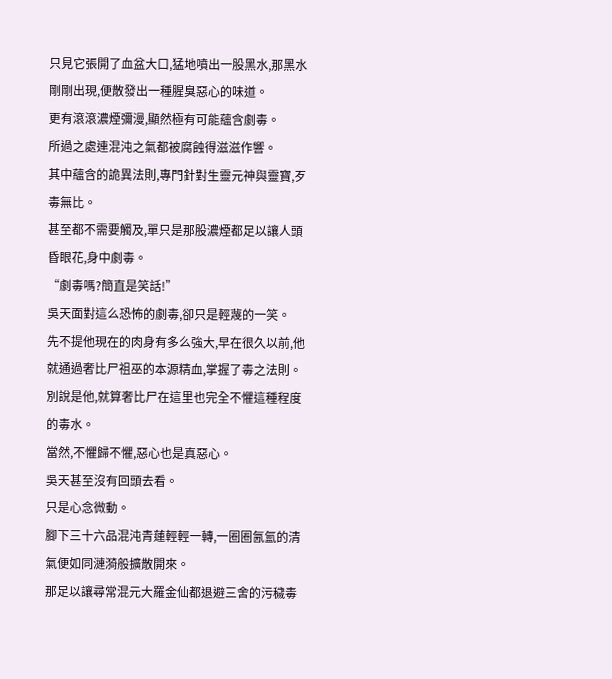只見它張開了血盆大口,猛地噴出一股黑水,那黑水剛剛出現,便散發出一種腥臭惡心的味道。
更有滾滾濃煙彌漫,顯然極有可能蘊含劇毒。
所過之處連混沌之氣都被腐蝕得滋滋作響。
其中蘊含的詭異法則,專門針對生靈元神與靈寶,歹毒無比。
甚至都不需要觸及,單只是那股濃煙都足以讓人頭昏眼花,身中劇毒。
“劇毒嗎?簡直是笑話!”
吳天面對這么恐怖的劇毒,卻只是輕蔑的一笑。
先不提他現在的肉身有多么強大,早在很久以前,他就通過奢比尸祖巫的本源精血,掌握了毒之法則。
別說是他,就算奢比尸在這里也完全不懼這種程度的毒水。
當然,不懼歸不懼,惡心也是真惡心。
吳天甚至沒有回頭去看。
只是心念微動。
腳下三十六品混沌青蓮輕輕一轉,一圈圈氤氳的清氣便如同漣漪般擴散開來。
那足以讓尋常混元大羅金仙都退避三舍的污穢毒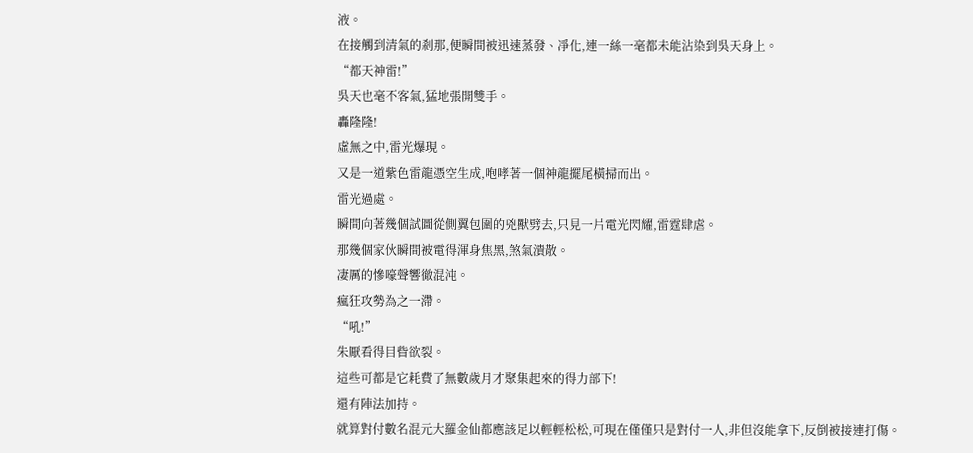液。
在接觸到清氣的剎那,便瞬間被迅速蒸發、凈化,連一絲一毫都未能沾染到吳天身上。
“都天神雷!”
吳天也毫不客氣,猛地張開雙手。
轟隆隆!
虛無之中,雷光爆現。
又是一道紫色雷龍憑空生成,咆哮著一個神龍擺尾橫掃而出。
雷光過處。
瞬間向著幾個試圖從側翼包圍的兇獸劈去,只見一片電光閃耀,雷霆肆虐。
那幾個家伙瞬間被電得渾身焦黑,煞氣潰散。
凄厲的慘嚎聲響徹混沌。
瘋狂攻勢為之一滯。
“吼!”
朱厭看得目眥欲裂。
這些可都是它耗費了無數歲月才聚集起來的得力部下!
還有陣法加持。
就算對付數名混元大羅金仙都應該足以輕輕松松,可現在僅僅只是對付一人,非但沒能拿下,反倒被接連打傷。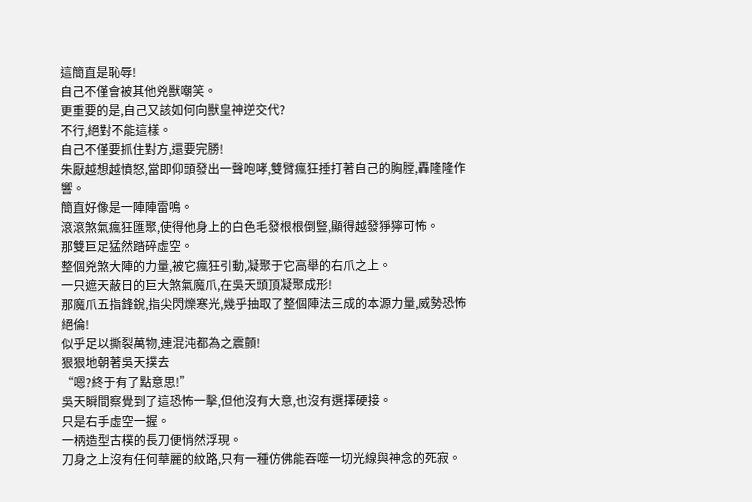這簡直是恥辱!
自己不僅會被其他兇獸嘲笑。
更重要的是,自己又該如何向獸皇神逆交代?
不行,絕對不能這樣。
自己不僅要抓住對方,還要完勝!
朱厭越想越憤怒,當即仰頭發出一聲咆哮,雙臂瘋狂捶打著自己的胸膛,轟隆隆作響。
簡直好像是一陣陣雷鳴。
滾滾煞氣瘋狂匯聚,使得他身上的白色毛發根根倒豎,顯得越發猙獰可怖。
那雙巨足猛然踏碎虛空。
整個兇煞大陣的力量,被它瘋狂引動,凝聚于它高舉的右爪之上。
一只遮天蔽日的巨大煞氣魔爪,在吳天頭頂凝聚成形!
那魔爪五指鋒銳,指尖閃爍寒光,幾乎抽取了整個陣法三成的本源力量,威勢恐怖絕倫!
似乎足以撕裂萬物,連混沌都為之震顫!
狠狠地朝著吳天撲去
“嗯?終于有了點意思!”
吳天瞬間察覺到了這恐怖一擊,但他沒有大意,也沒有選擇硬接。
只是右手虛空一握。
一柄造型古樸的長刀便悄然浮現。
刀身之上沒有任何華麗的紋路,只有一種仿佛能吞噬一切光線與神念的死寂。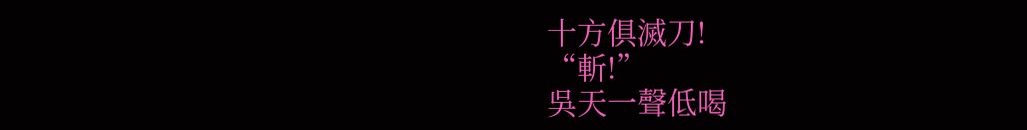十方俱滅刀!
“斬!”
吳天一聲低喝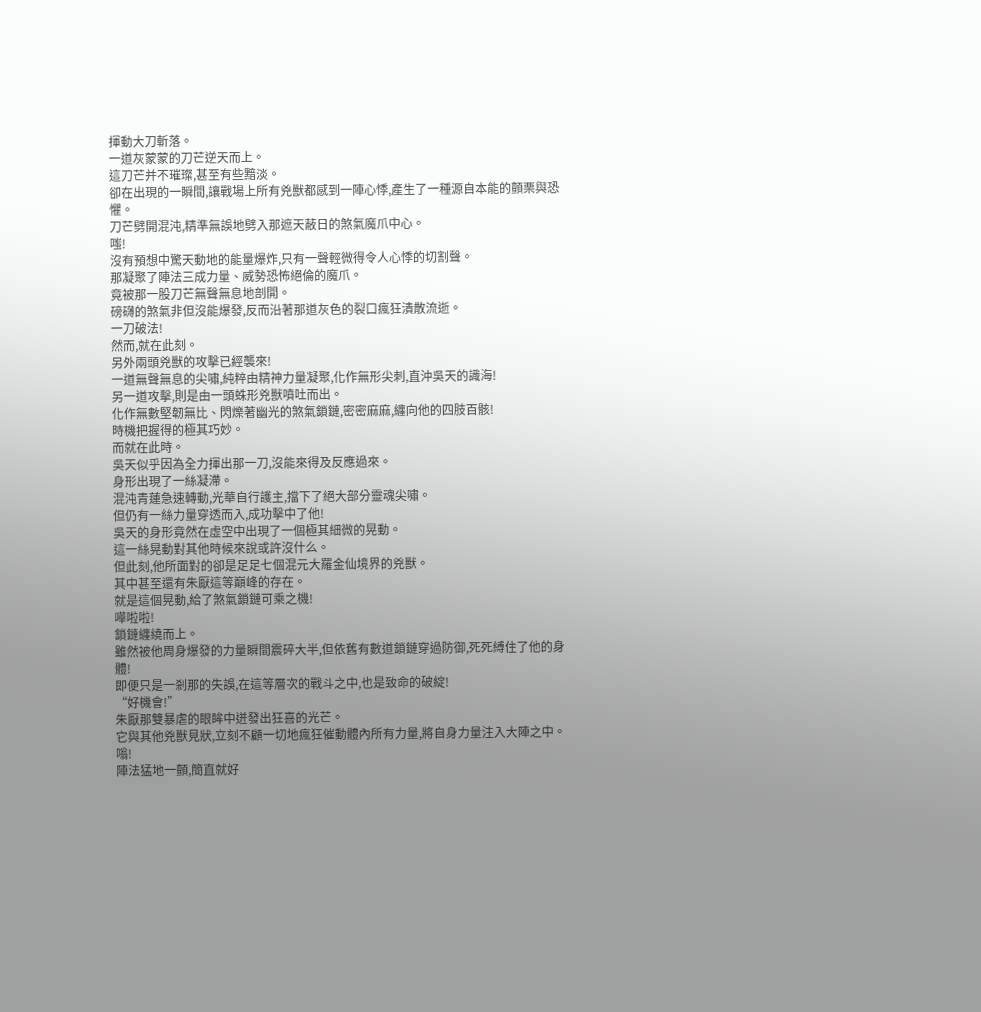揮動大刀斬落。
一道灰蒙蒙的刀芒逆天而上。
這刀芒并不璀璨,甚至有些黯淡。
卻在出現的一瞬間,讓戰場上所有兇獸都感到一陣心悸,產生了一種源自本能的顫栗與恐懼。
刀芒劈開混沌,精準無誤地劈入那遮天蔽日的煞氣魔爪中心。
嗤!
沒有預想中驚天動地的能量爆炸,只有一聲輕微得令人心悸的切割聲。
那凝聚了陣法三成力量、威勢恐怖絕倫的魔爪。
竟被那一股刀芒無聲無息地剖開。
磅礴的煞氣非但沒能爆發,反而沿著那道灰色的裂口瘋狂潰散流逝。
一刀破法!
然而,就在此刻。
另外兩頭兇獸的攻擊已經襲來!
一道無聲無息的尖嘯,純粹由精神力量凝聚,化作無形尖刺,直沖吳天的識海!
另一道攻擊,則是由一頭蛛形兇獸噴吐而出。
化作無數堅韌無比、閃爍著幽光的煞氣鎖鏈,密密麻麻,纏向他的四肢百骸!
時機把握得的極其巧妙。
而就在此時。
吳天似乎因為全力揮出那一刀,沒能來得及反應過來。
身形出現了一絲凝滯。
混沌青蓮急速轉動,光華自行護主,擋下了絕大部分靈魂尖嘯。
但仍有一絲力量穿透而入,成功擊中了他!
吳天的身形竟然在虛空中出現了一個極其細微的晃動。
這一絲晃動對其他時候來說或許沒什么。
但此刻,他所面對的卻是足足七個混元大羅金仙境界的兇獸。
其中甚至還有朱厭這等巔峰的存在。
就是這個晃動,給了煞氣鎖鏈可乘之機!
嘩啦啦!
鎖鏈纏繞而上。
雖然被他周身爆發的力量瞬間震碎大半,但依舊有數道鎖鏈穿過防御,死死縛住了他的身體!
即便只是一剎那的失誤,在這等層次的戰斗之中,也是致命的破綻!
“好機會!”
朱厭那雙暴虐的眼眸中迸發出狂喜的光芒。
它與其他兇獸見狀,立刻不顧一切地瘋狂催動體內所有力量,將自身力量注入大陣之中。
嗡!
陣法猛地一顫,簡直就好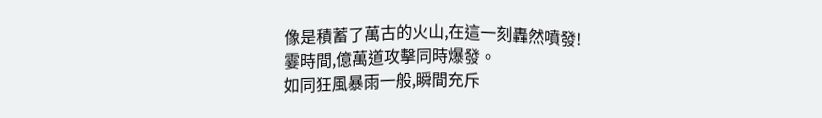像是積蓄了萬古的火山,在這一刻轟然噴發!
霎時間,億萬道攻擊同時爆發。
如同狂風暴雨一般,瞬間充斥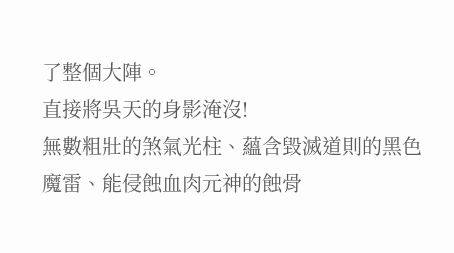了整個大陣。
直接將吳天的身影淹沒!
無數粗壯的煞氣光柱、蘊含毀滅道則的黑色魔雷、能侵蝕血肉元神的蝕骨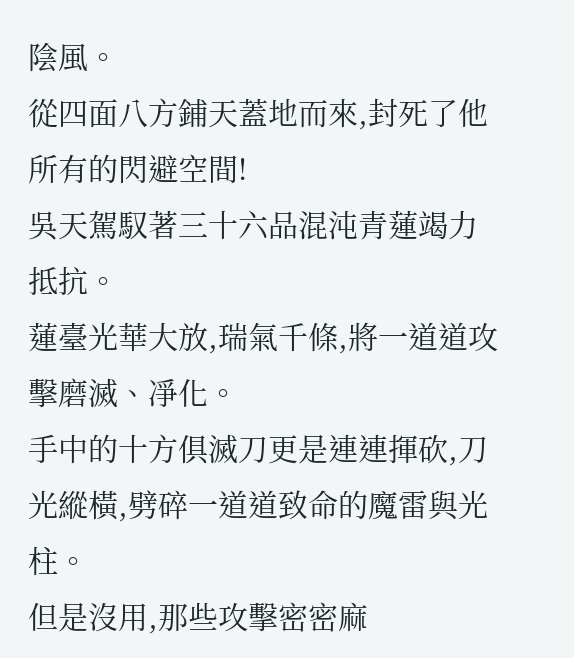陰風。
從四面八方鋪天蓋地而來,封死了他所有的閃避空間!
吳天駕馭著三十六品混沌青蓮竭力抵抗。
蓮臺光華大放,瑞氣千條,將一道道攻擊磨滅、凈化。
手中的十方俱滅刀更是連連揮砍,刀光縱橫,劈碎一道道致命的魔雷與光柱。
但是沒用,那些攻擊密密麻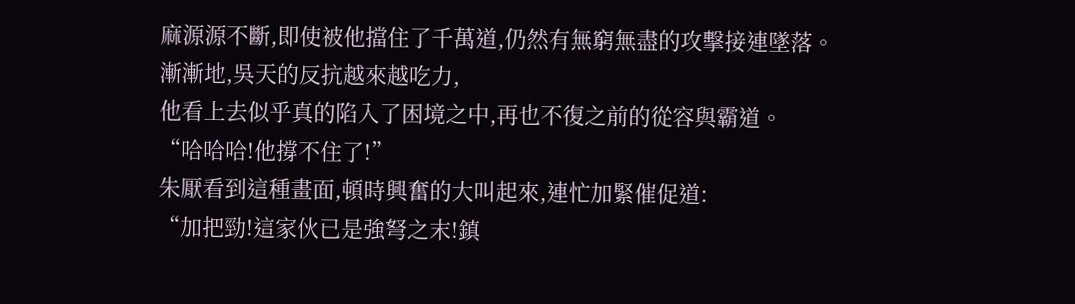麻源源不斷,即使被他擋住了千萬道,仍然有無窮無盡的攻擊接連墜落。
漸漸地,吳天的反抗越來越吃力,
他看上去似乎真的陷入了困境之中,再也不復之前的從容與霸道。
“哈哈哈!他撐不住了!”
朱厭看到這種畫面,頓時興奮的大叫起來,連忙加緊催促道:
“加把勁!這家伙已是強弩之末!鎮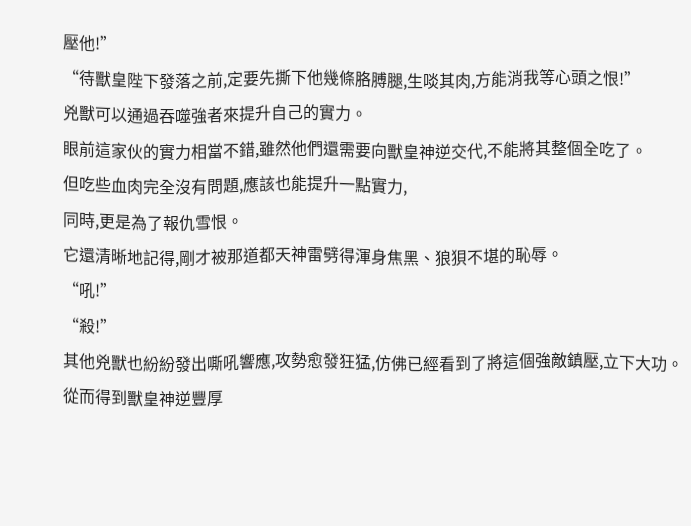壓他!”
“待獸皇陛下發落之前,定要先撕下他幾條胳膊腿,生啖其肉,方能消我等心頭之恨!”
兇獸可以通過吞噬強者來提升自己的實力。
眼前這家伙的實力相當不錯,雖然他們還需要向獸皇神逆交代,不能將其整個全吃了。
但吃些血肉完全沒有問題,應該也能提升一點實力,
同時,更是為了報仇雪恨。
它還清晰地記得,剛才被那道都天神雷劈得渾身焦黑、狼狽不堪的恥辱。
“吼!”
“殺!”
其他兇獸也紛紛發出嘶吼響應,攻勢愈發狂猛,仿佛已經看到了將這個強敵鎮壓,立下大功。
從而得到獸皇神逆豐厚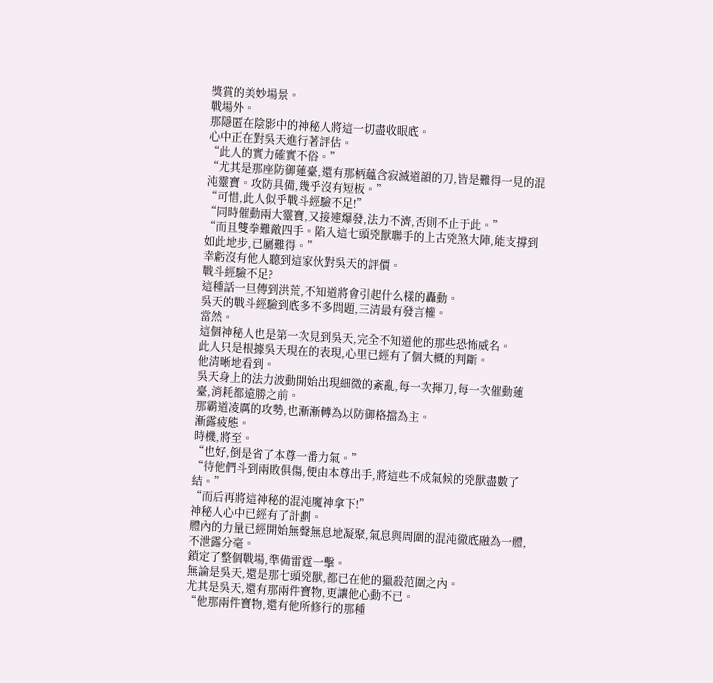獎賞的美妙場景。
戰場外。
那隱匿在陰影中的神秘人將這一切盡收眼底。
心中正在對吳天進行著評估。
“此人的實力確實不俗。”
“尤其是那座防御蓮臺,還有那柄蘊含寂滅道韻的刀,皆是難得一見的混沌靈寶。攻防具備,幾乎沒有短板。”
“可惜,此人似乎戰斗經驗不足!”
“同時催動兩大靈寶,又接連爆發,法力不濟,否則不止于此。”
“而且雙拳難敵四手。陷入這七頭兇獸聯手的上古兇煞大陣,能支撐到如此地步,已屬難得。”
幸虧沒有他人聽到這家伙對吳天的評價。
戰斗經驗不足?
這種話一旦傳到洪荒,不知道將會引起什么樣的轟動。
吳天的戰斗經驗到底多不多問題,三清最有發言權。
當然。
這個神秘人也是第一次見到吳天,完全不知道他的那些恐怖威名。
此人只是根據吳天現在的表現,心里已經有了個大概的判斷。
他清晰地看到。
吳天身上的法力波動開始出現細微的紊亂,每一次揮刀,每一次催動蓮臺,消耗都遠勝之前。
那霸道凌厲的攻勢,也漸漸轉為以防御格擋為主。
漸露疲態。
時機,將至。
“也好,倒是省了本尊一番力氣。”
“待他們斗到兩敗俱傷,便由本尊出手,將這些不成氣候的兇獸盡數了結。”
“而后再將這神秘的混沌魔神拿下!”
神秘人心中已經有了計劃。
體內的力量已經開始無聲無息地凝聚,氣息與周圍的混沌徹底融為一體,不泄露分毫。
鎖定了整個戰場,準備雷霆一擊。
無論是吳天,還是那七頭兇獸,都已在他的獵殺范圍之內。
尤其是吳天,還有那兩件寶物,更讓他心動不已。
“他那兩件寶物,還有他所修行的那種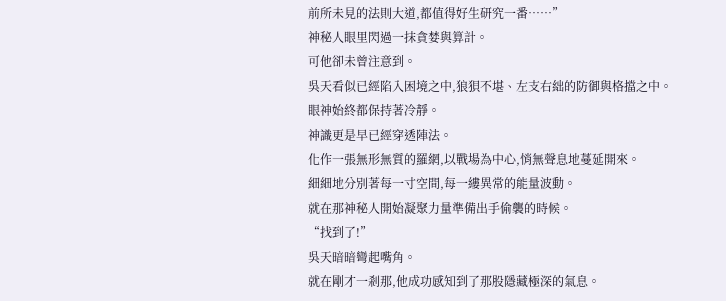前所未見的法則大道,都值得好生研究一番……”
神秘人眼里閃過一抹貪婪與算計。
可他卻未曾注意到。
吳天看似已經陷入困境之中,狼狽不堪、左支右絀的防御與格擋之中。
眼神始終都保持著冷靜。
神識更是早已經穿透陣法。
化作一張無形無質的羅網,以戰場為中心,悄無聲息地蔓延開來。
細細地分別著每一寸空間,每一縷異常的能量波動。
就在那神秘人開始凝聚力量準備出手偷襲的時候。
“找到了!”
吳天暗暗彎起嘴角。
就在剛才一剎那,他成功感知到了那股隱藏極深的氣息。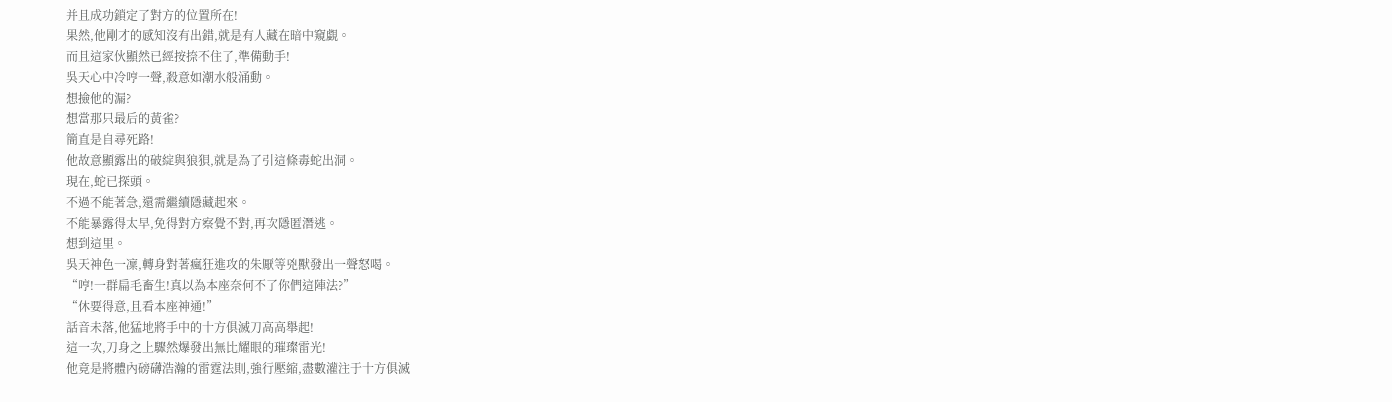并且成功鎖定了對方的位置所在!
果然,他剛才的感知沒有出錯,就是有人藏在暗中窺覷。
而且這家伙顯然已經按捺不住了,準備動手!
吳天心中冷哼一聲,殺意如潮水般涌動。
想撿他的漏?
想當那只最后的黃雀?
簡直是自尋死路!
他故意顯露出的破綻與狼狽,就是為了引這條毒蛇出洞。
現在,蛇已探頭。
不過不能著急,還需繼續隱藏起來。
不能暴露得太早,免得對方察覺不對,再次隱匿潛逃。
想到這里。
吳天神色一凜,轉身對著瘋狂進攻的朱厭等兇獸發出一聲怒喝。
“哼!一群扁毛畜生!真以為本座奈何不了你們這陣法?”
“休要得意,且看本座神通!”
話音未落,他猛地將手中的十方俱滅刀高高舉起!
這一次,刀身之上驟然爆發出無比耀眼的璀璨雷光!
他竟是將體內磅礴浩瀚的雷霆法則,強行壓縮,盡數灌注于十方俱滅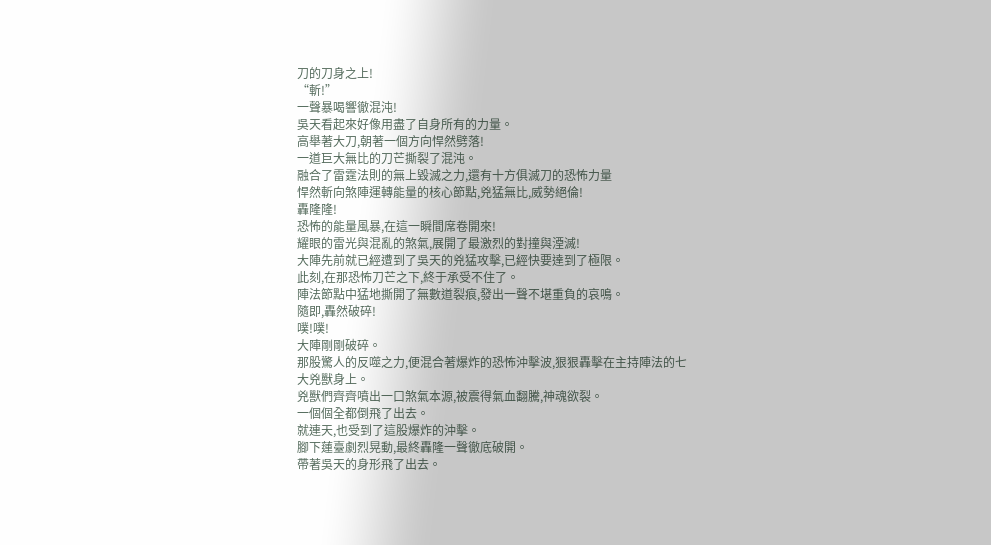刀的刀身之上!
“斬!”
一聲暴喝響徹混沌!
吳天看起來好像用盡了自身所有的力量。
高舉著大刀,朝著一個方向悍然劈落!
一道巨大無比的刀芒撕裂了混沌。
融合了雷霆法則的無上毀滅之力,還有十方俱滅刀的恐怖力量
悍然斬向煞陣運轉能量的核心節點,兇猛無比,威勢絕倫!
轟隆隆!
恐怖的能量風暴,在這一瞬間席卷開來!
耀眼的雷光與混亂的煞氣,展開了最激烈的對撞與湮滅!
大陣先前就已經遭到了吳天的兇猛攻擊,已經快要達到了極限。
此刻,在那恐怖刀芒之下,終于承受不住了。
陣法節點中猛地撕開了無數道裂痕,發出一聲不堪重負的哀鳴。
隨即,轟然破碎!
噗!噗!
大陣剛剛破碎。
那股驚人的反噬之力,便混合著爆炸的恐怖沖擊波,狠狠轟擊在主持陣法的七大兇獸身上。
兇獸們齊齊噴出一口煞氣本源,被震得氣血翻騰,神魂欲裂。
一個個全都倒飛了出去。
就連天,也受到了這股爆炸的沖擊。
腳下蓮臺劇烈晃動,最終轟隆一聲徹底破開。
帶著吳天的身形飛了出去。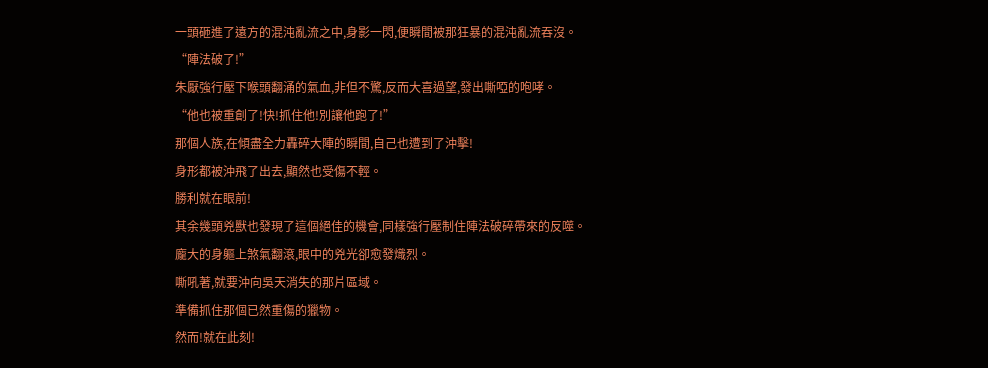一頭砸進了遠方的混沌亂流之中,身影一閃,便瞬間被那狂暴的混沌亂流吞沒。
“陣法破了!”
朱厭強行壓下喉頭翻涌的氣血,非但不驚,反而大喜過望,發出嘶啞的咆哮。
“他也被重創了!快!抓住他!別讓他跑了!”
那個人族,在傾盡全力轟碎大陣的瞬間,自己也遭到了沖擊!
身形都被沖飛了出去,顯然也受傷不輕。
勝利就在眼前!
其余幾頭兇獸也發現了這個絕佳的機會,同樣強行壓制住陣法破碎帶來的反噬。
龐大的身軀上煞氣翻滾,眼中的兇光卻愈發熾烈。
嘶吼著,就要沖向吳天消失的那片區域。
準備抓住那個已然重傷的獵物。
然而!就在此刻!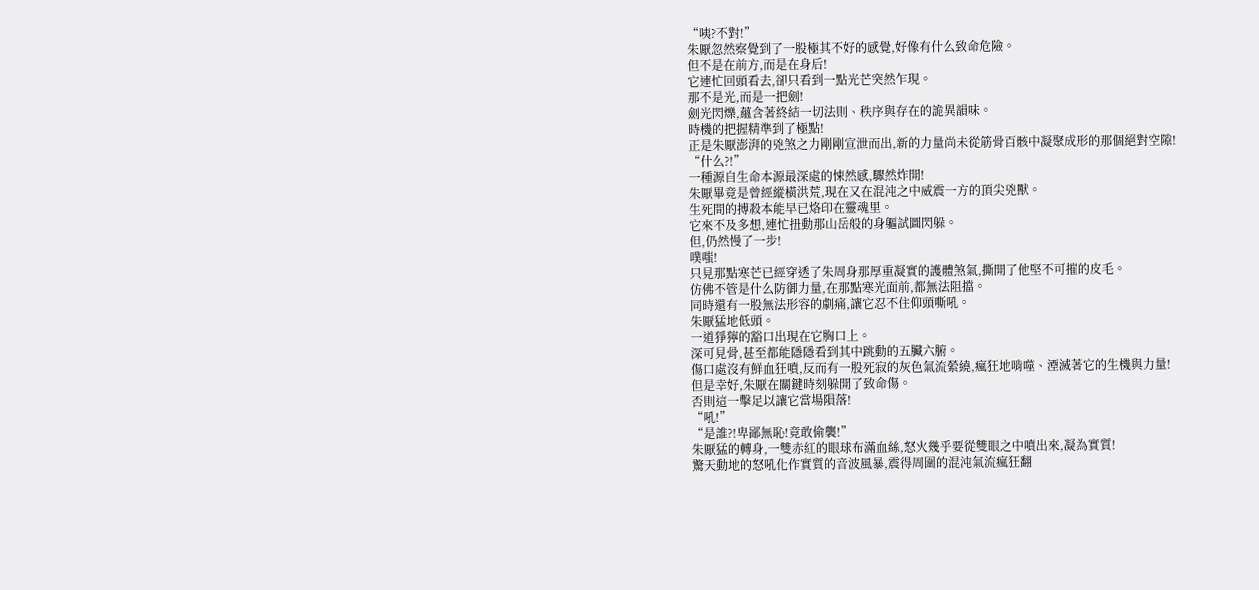“咦?不對!”
朱厭忽然察覺到了一股極其不好的感覺,好像有什么致命危險。
但不是在前方,而是在身后!
它連忙回頭看去,卻只看到一點光芒突然乍現。
那不是光,而是一把劍!
劍光閃爍,蘊含著終結一切法則、秩序與存在的詭異韻味。
時機的把握精準到了極點!
正是朱厭澎湃的兇煞之力剛剛宣泄而出,新的力量尚未從筋骨百骸中凝聚成形的那個絕對空隙!
“什么?!”
一種源自生命本源最深處的悚然感,驟然炸開!
朱厭畢竟是曾經縱橫洪荒,現在又在混沌之中威震一方的頂尖兇獸。
生死間的搏殺本能早已烙印在靈魂里。
它來不及多想,連忙扭動那山岳般的身軀試圖閃躲。
但,仍然慢了一步!
噗嗤!
只見那點寒芒已經穿透了朱周身那厚重凝實的護體煞氣,撕開了他堅不可摧的皮毛。
仿佛不管是什么防御力量,在那點寒光面前,都無法阻擋。
同時還有一股無法形容的劇痛,讓它忍不住仰頭嘶吼。
朱厭猛地低頭。
一道猙獰的豁口出現在它胸口上。
深可見骨,甚至都能隱隱看到其中跳動的五臟六腑。
傷口處沒有鮮血狂噴,反而有一股死寂的灰色氣流縈繞,瘋狂地啃噬、湮滅著它的生機與力量!
但是幸好,朱厭在關鍵時刻躲開了致命傷。
否則這一擊足以讓它當場隕落!
“吼!”
“是誰?!卑鄙無恥!竟敢偷襲!”
朱厭猛的轉身,一雙赤紅的眼球布滿血絲,怒火幾乎要從雙眼之中噴出來,凝為實質!
驚天動地的怒吼化作實質的音波風暴,震得周圍的混沌氣流瘋狂翻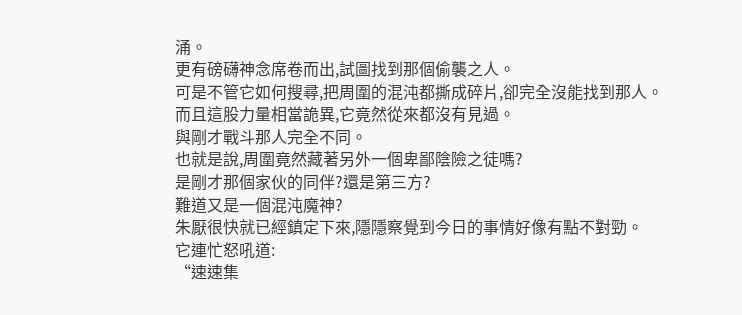涌。
更有磅礴神念席卷而出,試圖找到那個偷襲之人。
可是不管它如何搜尋,把周圍的混沌都撕成碎片,卻完全沒能找到那人。
而且這股力量相當詭異,它竟然從來都沒有見過。
與剛才戰斗那人完全不同。
也就是說,周圍竟然藏著另外一個卑鄙陰險之徒嗎?
是剛才那個家伙的同伴?還是第三方?
難道又是一個混沌魔神?
朱厭很快就已經鎮定下來,隱隱察覺到今日的事情好像有點不對勁。
它連忙怒吼道:
“速速集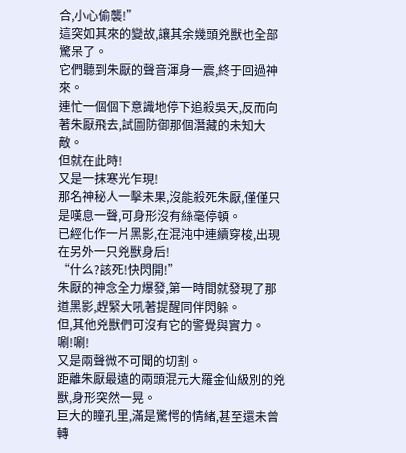合,小心偷襲!”
這突如其來的變故,讓其余幾頭兇獸也全部驚呆了。
它們聽到朱厭的聲音渾身一震,終于回過神來。
連忙一個個下意識地停下追殺吳天,反而向著朱厭飛去,試圖防御那個潛藏的未知大敵。
但就在此時!
又是一抹寒光乍現!
那名神秘人一擊未果,沒能殺死朱厭,僅僅只是嘆息一聲,可身形沒有絲毫停頓。
已經化作一片黑影,在混沌中連續穿梭,出現在另外一只兇獸身后!
“什么?該死!快閃開!”
朱厭的神念全力爆發,第一時間就發現了那道黑影,趕緊大吼著提醒同伴閃躲。
但,其他兇獸們可沒有它的警覺與實力。
唰!唰!
又是兩聲微不可聞的切割。
距離朱厭最遠的兩頭混元大羅金仙級別的兇獸,身形突然一晃。
巨大的瞳孔里,滿是驚愕的情緒,甚至還未曾轉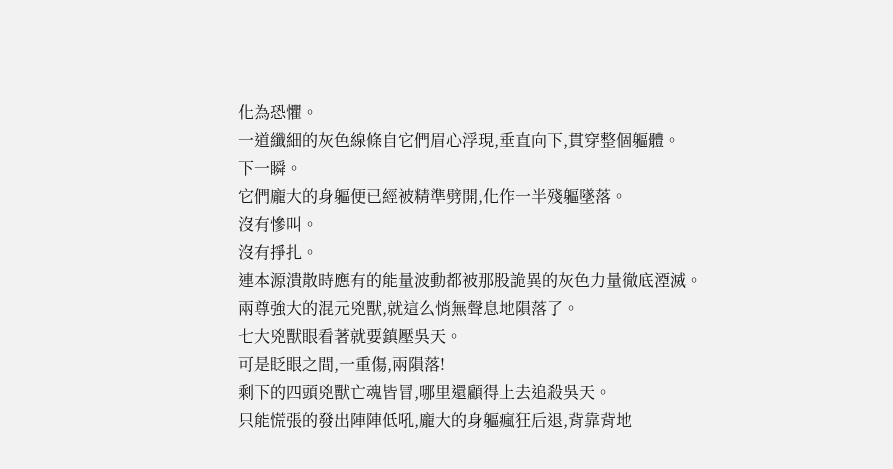化為恐懼。
一道纖細的灰色線條自它們眉心浮現,垂直向下,貫穿整個軀體。
下一瞬。
它們龐大的身軀便已經被精準劈開,化作一半殘軀墜落。
沒有慘叫。
沒有掙扎。
連本源潰散時應有的能量波動都被那股詭異的灰色力量徹底湮滅。
兩尊強大的混元兇獸,就這么悄無聲息地隕落了。
七大兇獸眼看著就要鎮壓吳天。
可是眨眼之間,一重傷,兩隕落!
剩下的四頭兇獸亡魂皆冒,哪里還顧得上去追殺吳天。
只能慌張的發出陣陣低吼,龐大的身軀瘋狂后退,背靠背地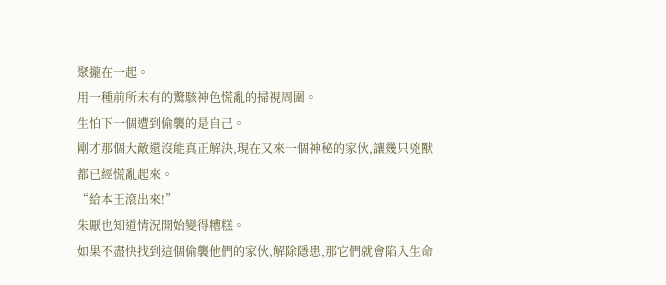聚攏在一起。
用一種前所未有的驚駭神色慌亂的掃視周圍。
生怕下一個遭到偷襲的是自己。
剛才那個大敵還沒能真正解決,現在又來一個神秘的家伙,讓幾只兇獸都已經慌亂起來。
“給本王滾出來!”
朱厭也知道情況開始變得糟糕。
如果不盡快找到這個偷襲他們的家伙,解除隱患,那它們就會陷入生命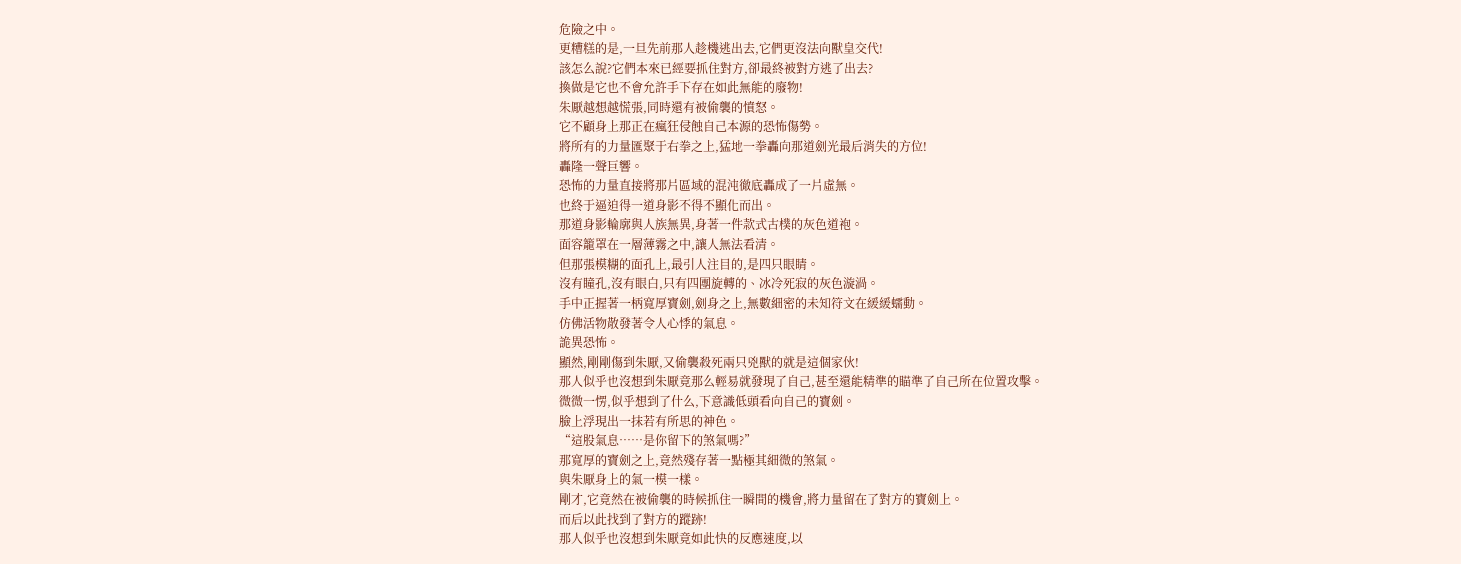危險之中。
更糟糕的是,一旦先前那人趁機逃出去,它們更沒法向獸皇交代!
該怎么說?它們本來已經要抓住對方,卻最終被對方逃了出去?
換做是它也不會允許手下存在如此無能的廢物!
朱厭越想越慌張,同時還有被偷襲的憤怒。
它不顧身上那正在瘋狂侵蝕自己本源的恐怖傷勢。
將所有的力量匯聚于右拳之上,猛地一拳轟向那道劍光最后消失的方位!
轟隆一聲巨響。
恐怖的力量直接將那片區域的混沌徹底轟成了一片虛無。
也終于逼迫得一道身影不得不顯化而出。
那道身影輪廓與人族無異,身著一件款式古樸的灰色道袍。
面容籠罩在一層薄霧之中,讓人無法看清。
但那張模糊的面孔上,最引人注目的,是四只眼睛。
沒有瞳孔,沒有眼白,只有四團旋轉的、冰冷死寂的灰色漩渦。
手中正握著一柄寬厚寶劍,劍身之上,無數細密的未知符文在緩緩蠕動。
仿佛活物散發著令人心悸的氣息。
詭異恐怖。
顯然,剛剛傷到朱厭,又偷襲殺死兩只兇獸的就是這個家伙!
那人似乎也沒想到朱厭竟那么輕易就發現了自己,甚至還能精準的瞄準了自己所在位置攻擊。
微微一愣,似乎想到了什么,下意識低頭看向自己的寶劍。
臉上浮現出一抹若有所思的神色。
“這股氣息……是你留下的煞氣嗎?”
那寬厚的寶劍之上,竟然殘存著一點極其細微的煞氣。
與朱厭身上的氣一模一樣。
剛才,它竟然在被偷襲的時候抓住一瞬間的機會,將力量留在了對方的寶劍上。
而后以此找到了對方的蹤跡!
那人似乎也沒想到朱厭竟如此快的反應速度,以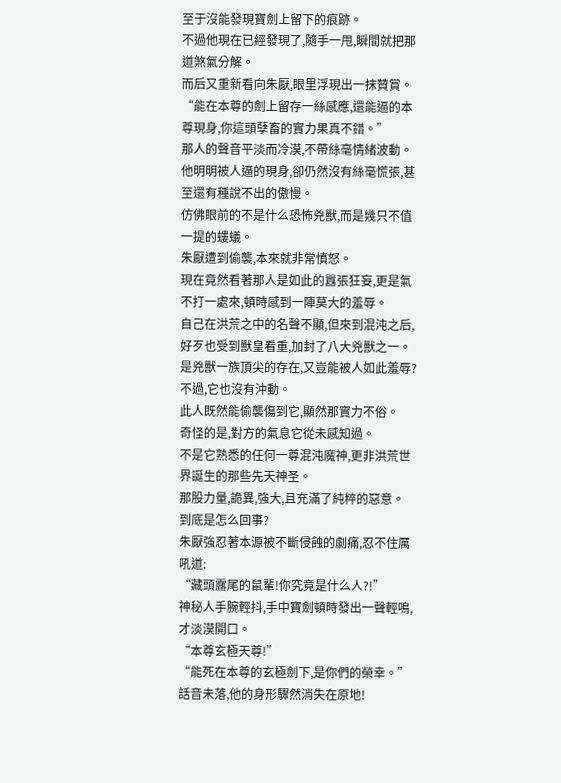至于沒能發現寶劍上留下的痕跡。
不過他現在已經發現了,隨手一甩,瞬間就把那道煞氣分解。
而后又重新看向朱厭,眼里浮現出一抹贊賞。
“能在本尊的劍上留存一絲感應,還能逼的本尊現身,你這頭孽畜的實力果真不錯。”
那人的聲音平淡而冷漠,不帶絲毫情緒波動。
他明明被人逼的現身,卻仍然沒有絲毫慌張,甚至還有種說不出的傲慢。
仿佛眼前的不是什么恐怖兇獸,而是幾只不值一提的螻蟻。
朱厭遭到偷襲,本來就非常憤怒。
現在竟然看著那人是如此的囂張狂妄,更是氣不打一處來,頓時感到一陣莫大的羞辱。
自己在洪荒之中的名聲不顯,但來到混沌之后,好歹也受到獸皇看重,加封了八大兇獸之一。
是兇獸一族頂尖的存在,又豈能被人如此羞辱?
不過,它也沒有沖動。
此人既然能偷襲傷到它,顯然那實力不俗。
奇怪的是,對方的氣息它從未感知過。
不是它熟悉的任何一尊混沌魔神,更非洪荒世界誕生的那些先天神圣。
那股力量,詭異,強大,且充滿了純粹的惡意。
到底是怎么回事?
朱厭強忍著本源被不斷侵蝕的劇痛,忍不住厲吼道:
“藏頭露尾的鼠輩!你究竟是什么人?!”
神秘人手腕輕抖,手中寶劍頓時發出一聲輕鳴,才淡漠開口。
“本尊玄極天尊!”
“能死在本尊的玄極劍下,是你們的榮幸。”
話音未落,他的身形驟然消失在原地!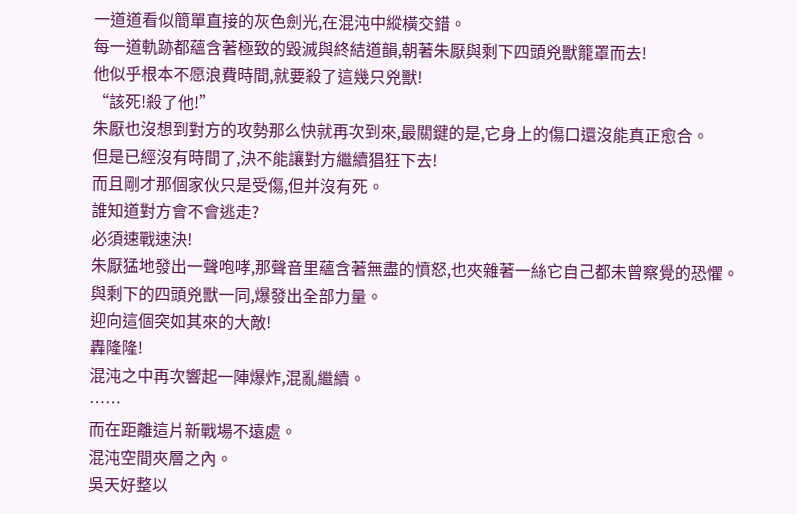一道道看似簡單直接的灰色劍光,在混沌中縱橫交錯。
每一道軌跡都蘊含著極致的毀滅與終結道韻,朝著朱厭與剩下四頭兇獸籠罩而去!
他似乎根本不愿浪費時間,就要殺了這幾只兇獸!
“該死!殺了他!”
朱厭也沒想到對方的攻勢那么快就再次到來,最關鍵的是,它身上的傷口還沒能真正愈合。
但是已經沒有時間了,決不能讓對方繼續猖狂下去!
而且剛才那個家伙只是受傷,但并沒有死。
誰知道對方會不會逃走?
必須速戰速決!
朱厭猛地發出一聲咆哮,那聲音里蘊含著無盡的憤怒,也夾雜著一絲它自己都未曾察覺的恐懼。
與剩下的四頭兇獸一同,爆發出全部力量。
迎向這個突如其來的大敵!
轟隆隆!
混沌之中再次響起一陣爆炸,混亂繼續。
……
而在距離這片新戰場不遠處。
混沌空間夾層之內。
吳天好整以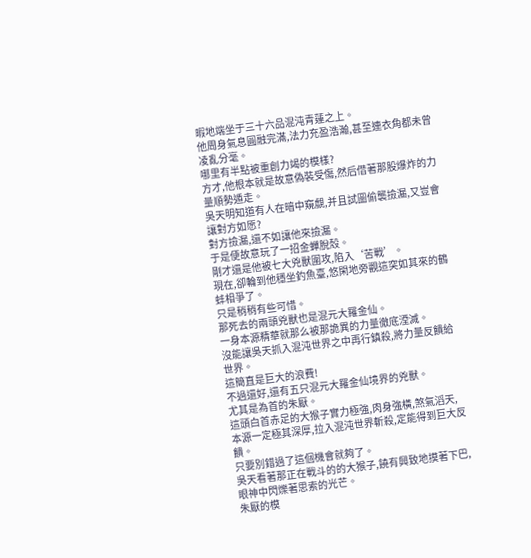暇地端坐于三十六品混沌青蓮之上。
他周身氣息圓融完滿,法力充盈浩瀚,甚至連衣角都未曾凌亂分毫。
哪里有半點被重創力竭的模樣?
方才,他根本就是故意偽裝受傷,然后借著那股爆炸的力量順勢遁走。
吳天明知道有人在暗中窺覷,并且試圖偷襲撿漏,又豈會讓對方如愿?
對方撿漏,還不如讓他來撿漏。
于是便故意玩了一招金蟬脫殼。
剛才還是他被七大兇獸圍攻,陷入‘苦戰’。
現在,卻輪到他穩坐釣魚臺,悠閑地旁觀這突如其來的鶴蚌相爭了。
只是稍稍有些可惜。
那死去的兩頭兇獸也是混元大羅金仙。
一身本源精華就那么被那詭異的力量徹底湮滅。
沒能讓吳天抓入混沌世界之中再行鎮殺,將力量反饋給世界。
這簡直是巨大的浪費!
不過還好,還有五只混元大羅金仙境界的兇獸。
尤其是為首的朱厭。
這頭白首赤足的大猴子實力極強,肉身強橫,煞氣滔天,本源一定極其深厚,拉入混沌世界斬殺,定能得到巨大反饋。
只要別錯過了這個機會就夠了。
吳天看著那正在戰斗的的大猴子,饒有興致地摸著下巴,眼神中閃爍著思索的光芒。
朱厭的模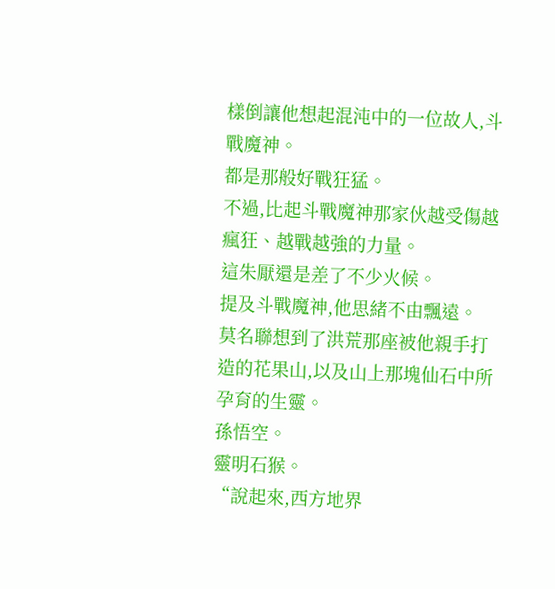樣倒讓他想起混沌中的一位故人,斗戰魔神。
都是那般好戰狂猛。
不過,比起斗戰魔神那家伙越受傷越瘋狂、越戰越強的力量。
這朱厭還是差了不少火候。
提及斗戰魔神,他思緒不由飄遠。
莫名聯想到了洪荒那座被他親手打造的花果山,以及山上那塊仙石中所孕育的生靈。
孫悟空。
靈明石猴。
“說起來,西方地界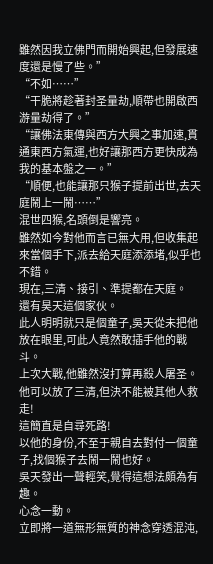雖然因我立佛門而開始興起,但發展速度還是慢了些。”
“不如……”
“干脆將趁著封圣量劫,順帶也開啟西游量劫得了。”
“讓佛法東傳與西方大興之事加速,貫通東西方氣運,也好讓那西方更快成為我的基本盤之一。”
“順便,也能讓那只猴子提前出世,去天庭鬧上一鬧……”
混世四猴,名頭倒是響亮。
雖然如今對他而言已無大用,但收集起來當個手下,派去給天庭添添堵,似乎也不錯。
現在,三清、接引、準提都在天庭。
還有昊天這個家伙。
此人明明就只是個童子,吳天從未把他放在眼里,可此人竟然敢插手他的戰斗。
上次大戰,他雖然沒打算再殺人屠圣。
他可以放了三清,但決不能被其他人救走!
這簡直是自尋死路!
以他的身份,不至于親自去對付一個童子,找個猴子去鬧一鬧也好。
吳天發出一聲輕笑,覺得這想法頗為有趣。
心念一動。
立即將一道無形無質的神念穿透混沌,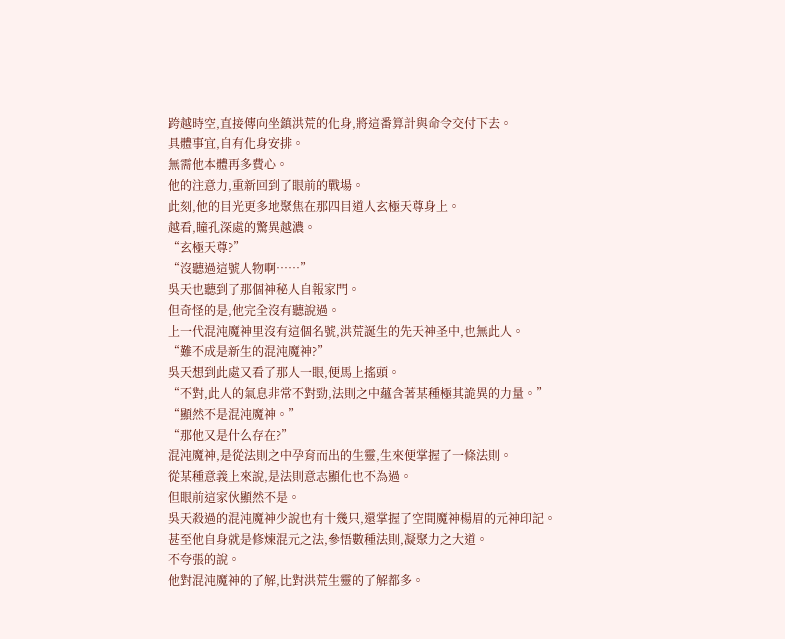跨越時空,直接傳向坐鎮洪荒的化身,將這番算計與命令交付下去。
具體事宜,自有化身安排。
無需他本體再多費心。
他的注意力,重新回到了眼前的戰場。
此刻,他的目光更多地聚焦在那四目道人玄極天尊身上。
越看,瞳孔深處的驚異越濃。
“玄極天尊?”
“沒聽過這號人物啊……”
吳天也聽到了那個神秘人自報家門。
但奇怪的是,他完全沒有聽說過。
上一代混沌魔神里沒有這個名號,洪荒誕生的先天神圣中,也無此人。
“難不成是新生的混沌魔神?”
吳天想到此處又看了那人一眼,便馬上搖頭。
“不對,此人的氣息非常不對勁,法則之中蘊含著某種極其詭異的力量。”
“顯然不是混沌魔神。”
“那他又是什么存在?”
混沌魔神,是從法則之中孕育而出的生靈,生來便掌握了一條法則。
從某種意義上來說,是法則意志顯化也不為過。
但眼前這家伙顯然不是。
吳天殺過的混沌魔神少說也有十幾只,還掌握了空間魔神楊眉的元神印記。
甚至他自身就是修煉混元之法,參悟數種法則,凝聚力之大道。
不夸張的說。
他對混沌魔神的了解,比對洪荒生靈的了解都多。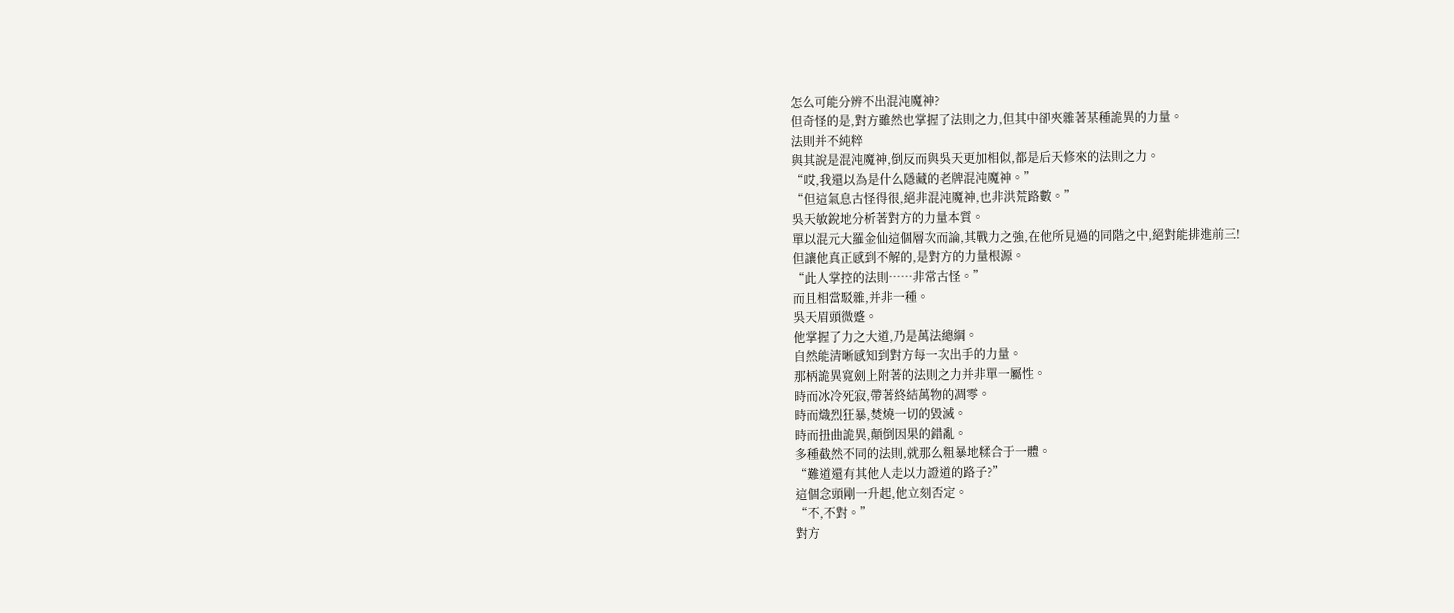怎么可能分辨不出混沌魔神?
但奇怪的是,對方雖然也掌握了法則之力,但其中卻夾雜著某種詭異的力量。
法則并不純粹
與其說是混沌魔神,倒反而與吳天更加相似,都是后天修來的法則之力。
“哎,我還以為是什么隱藏的老牌混沌魔神。”
“但這氣息古怪得很,絕非混沌魔神,也非洪荒路數。”
吳天敏銳地分析著對方的力量本質。
單以混元大羅金仙這個層次而論,其戰力之強,在他所見過的同階之中,絕對能排進前三!
但讓他真正感到不解的,是對方的力量根源。
“此人掌控的法則……非常古怪。”
而且相當駁雜,并非一種。
吳天眉頭微蹙。
他掌握了力之大道,乃是萬法總綱。
自然能清晰感知到對方每一次出手的力量。
那柄詭異寬劍上附著的法則之力并非單一屬性。
時而冰冷死寂,帶著終結萬物的凋零。
時而熾烈狂暴,焚燒一切的毀滅。
時而扭曲詭異,顛倒因果的錯亂。
多種截然不同的法則,就那么粗暴地糅合于一體。
“難道還有其他人走以力證道的路子?”
這個念頭剛一升起,他立刻否定。
“不,不對。”
對方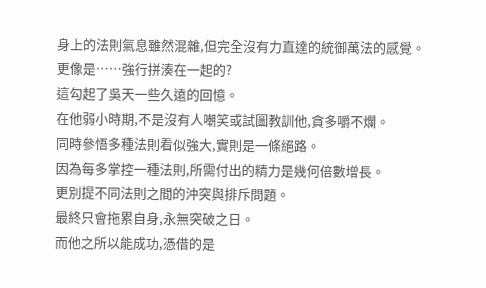身上的法則氣息雖然混雜,但完全沒有力直達的統御萬法的感覺。
更像是……強行拼湊在一起的?
這勾起了吳天一些久遠的回憶。
在他弱小時期,不是沒有人嘲笑或試圖教訓他,貪多嚼不爛。
同時參悟多種法則看似強大,實則是一條絕路。
因為每多掌控一種法則,所需付出的精力是幾何倍數增長。
更別提不同法則之間的沖突與排斥問題。
最終只會拖累自身,永無突破之日。
而他之所以能成功,憑借的是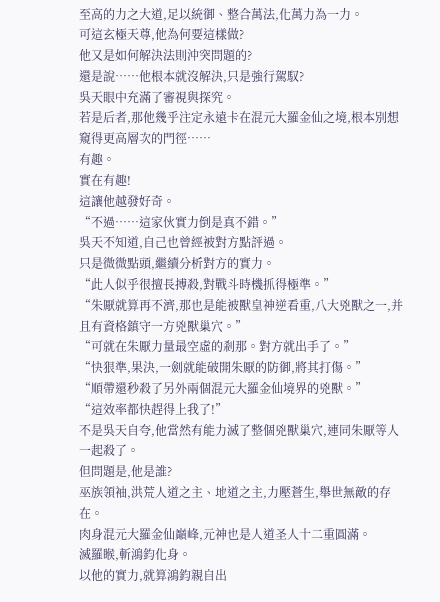至高的力之大道,足以統御、整合萬法,化萬力為一力。
可這玄極天尊,他為何要這樣做?
他又是如何解決法則沖突問題的?
還是說……他根本就沒解決,只是強行駕馭?
吳天眼中充滿了審視與探究。
若是后者,那他幾乎注定永遠卡在混元大羅金仙之境,根本別想窺得更高層次的門徑……
有趣。
實在有趣!
這讓他越發好奇。
“不過……這家伙實力倒是真不錯。”
吳天不知道,自己也曾經被對方點評過。
只是微微點頭,繼續分析對方的實力。
“此人似乎很擅長搏殺,對戰斗時機抓得極準。”
“朱厭就算再不濟,那也是能被獸皇神逆看重,八大兇獸之一,并且有資格鎮守一方兇獸巢穴。”
“可就在朱厭力量最空虛的剎那。對方就出手了。”
“快狠準,果決,一劍就能破開朱厭的防御,將其打傷。”
“順帶還秒殺了另外兩個混元大羅金仙境界的兇獸。”
“這效率都快趕得上我了!”
不是吳天自夸,他當然有能力滅了整個兇獸巢穴,連同朱厭等人一起殺了。
但問題是,他是誰?
巫族領袖,洪荒人道之主、地道之主,力壓蒼生,舉世無敵的存在。
肉身混元大羅金仙巔峰,元神也是人道圣人十二重圓滿。
滅羅睺,斬鴻鈞化身。
以他的實力,就算鴻鈞親自出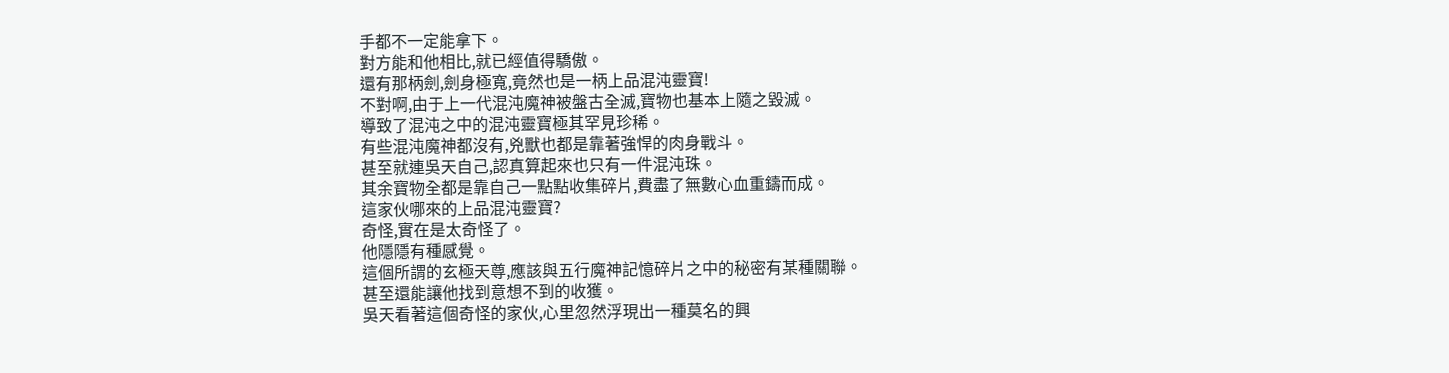手都不一定能拿下。
對方能和他相比,就已經值得驕傲。
還有那柄劍,劍身極寬,竟然也是一柄上品混沌靈寶!
不對啊,由于上一代混沌魔神被盤古全滅,寶物也基本上隨之毀滅。
導致了混沌之中的混沌靈寶極其罕見珍稀。
有些混沌魔神都沒有,兇獸也都是靠著強悍的肉身戰斗。
甚至就連吳天自己,認真算起來也只有一件混沌珠。
其余寶物全都是靠自己一點點收集碎片,費盡了無數心血重鑄而成。
這家伙哪來的上品混沌靈寶?
奇怪,實在是太奇怪了。
他隱隱有種感覺。
這個所謂的玄極天尊,應該與五行魔神記憶碎片之中的秘密有某種關聯。
甚至還能讓他找到意想不到的收獲。
吳天看著這個奇怪的家伙,心里忽然浮現出一種莫名的興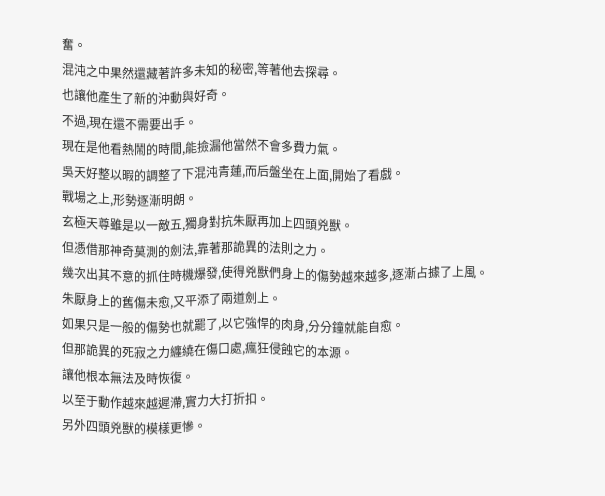奮。
混沌之中果然還藏著許多未知的秘密,等著他去探尋。
也讓他產生了新的沖動與好奇。
不過,現在還不需要出手。
現在是他看熱鬧的時間,能撿漏他當然不會多費力氣。
吳天好整以暇的調整了下混沌青蓮,而后盤坐在上面,開始了看戲。
戰場之上,形勢逐漸明朗。
玄極天尊雖是以一敵五,獨身對抗朱厭再加上四頭兇獸。
但憑借那神奇莫測的劍法,靠著那詭異的法則之力。
幾次出其不意的抓住時機爆發,使得兇獸們身上的傷勢越來越多,逐漸占據了上風。
朱厭身上的舊傷未愈,又平添了兩道劍上。
如果只是一般的傷勢也就罷了,以它強悍的肉身,分分鐘就能自愈。
但那詭異的死寂之力纏繞在傷口處,瘋狂侵蝕它的本源。
讓他根本無法及時恢復。
以至于動作越來越遲滯,實力大打折扣。
另外四頭兇獸的模樣更慘。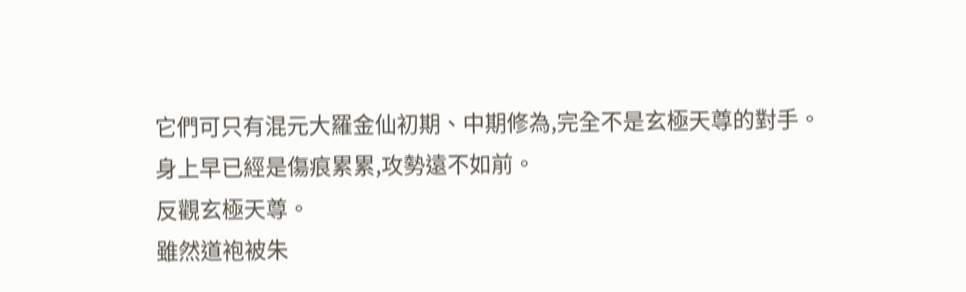它們可只有混元大羅金仙初期、中期修為,完全不是玄極天尊的對手。
身上早已經是傷痕累累,攻勢遠不如前。
反觀玄極天尊。
雖然道袍被朱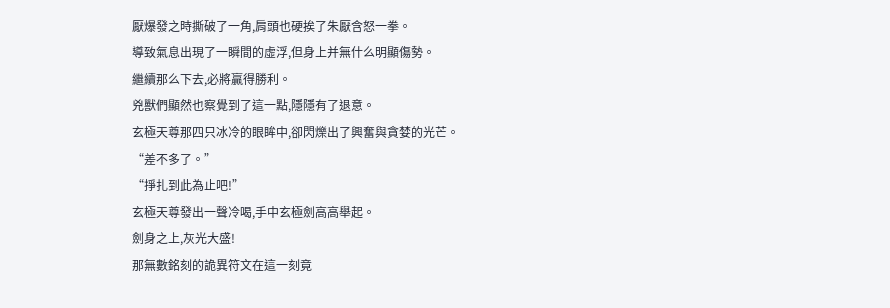厭爆發之時撕破了一角,肩頭也硬挨了朱厭含怒一拳。
導致氣息出現了一瞬間的虛浮,但身上并無什么明顯傷勢。
繼續那么下去,必將贏得勝利。
兇獸們顯然也察覺到了這一點,隱隱有了退意。
玄極天尊那四只冰冷的眼眸中,卻閃爍出了興奮與貪婪的光芒。
“差不多了。”
“掙扎到此為止吧!”
玄極天尊發出一聲冷喝,手中玄極劍高高舉起。
劍身之上,灰光大盛!
那無數銘刻的詭異符文在這一刻竟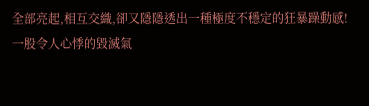全部亮起,相互交織,卻又隱隱透出一種極度不穩定的狂暴躁動感!
一股令人心悸的毀滅氣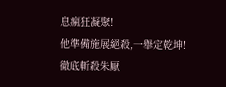息瘋狂凝聚!
他準備施展絕殺,一舉定乾坤!
徹底斬殺朱厭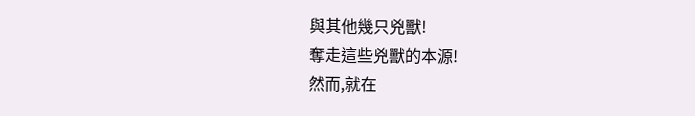與其他幾只兇獸!
奪走這些兇獸的本源!
然而,就在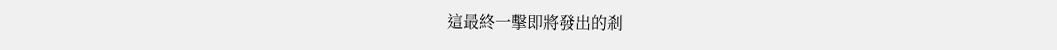這最終一擊即將發出的剎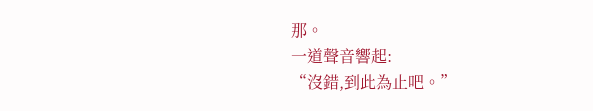那。
一道聲音響起:
“沒錯,到此為止吧。”